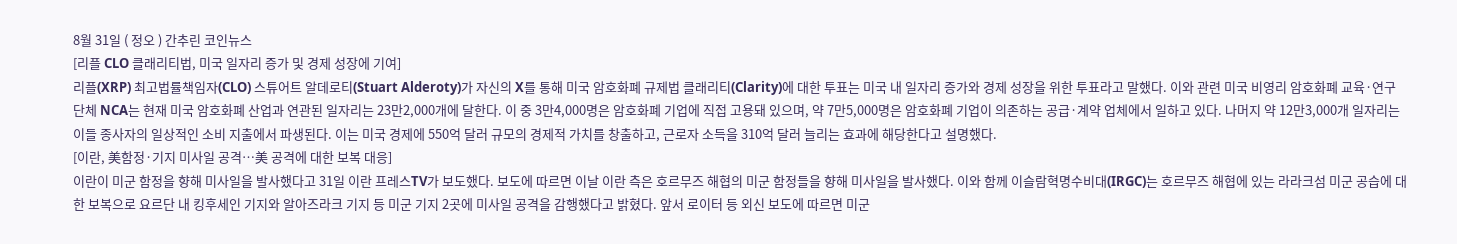8월 31일 ( 정오 ) 간추린 코인뉴스
[리플 CLO 클래리티법, 미국 일자리 증가 및 경제 성장에 기여]
리플(XRP) 최고법률책임자(CLO) 스튜어트 알데로티(Stuart Alderoty)가 자신의 X를 통해 미국 암호화폐 규제법 클래리티(Clarity)에 대한 투표는 미국 내 일자리 증가와 경제 성장을 위한 투표라고 말했다. 이와 관련 미국 비영리 암호화폐 교육·연구 단체 NCA는 현재 미국 암호화폐 산업과 연관된 일자리는 23만2,000개에 달한다. 이 중 3만4,000명은 암호화폐 기업에 직접 고용돼 있으며, 약 7만5,000명은 암호화폐 기업이 의존하는 공급·계약 업체에서 일하고 있다. 나머지 약 12만3,000개 일자리는 이들 종사자의 일상적인 소비 지출에서 파생된다. 이는 미국 경제에 550억 달러 규모의 경제적 가치를 창출하고, 근로자 소득을 310억 달러 늘리는 효과에 해당한다고 설명했다.
[이란, 美함정·기지 미사일 공격…美 공격에 대한 보복 대응]
이란이 미군 함정을 향해 미사일을 발사했다고 31일 이란 프레스TV가 보도했다. 보도에 따르면 이날 이란 측은 호르무즈 해협의 미군 함정들을 향해 미사일을 발사했다. 이와 함께 이슬람혁명수비대(IRGC)는 호르무즈 해협에 있는 라라크섬 미군 공습에 대한 보복으로 요르단 내 킹후세인 기지와 알아즈라크 기지 등 미군 기지 2곳에 미사일 공격을 감행했다고 밝혔다. 앞서 로이터 등 외신 보도에 따르면 미군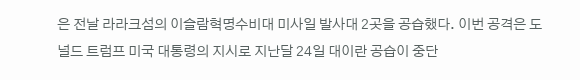은 전날 라라크섬의 이슬람혁명수비대 미사일 발사대 2곳을 공습했다. 이번 공격은 도널드 트럼프 미국 대통령의 지시로 지난달 24일 대이란 공습이 중단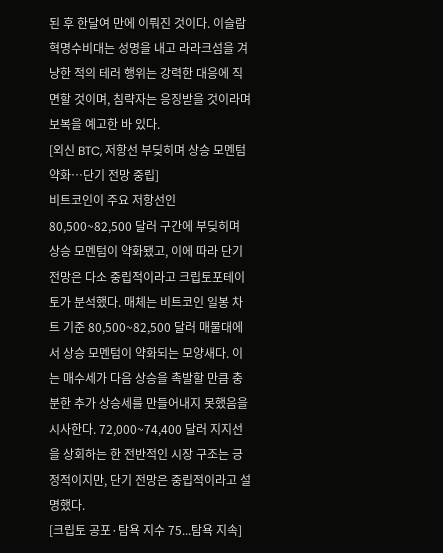된 후 한달여 만에 이뤄진 것이다. 이슬람혁명수비대는 성명을 내고 라라크섬을 겨냥한 적의 테러 행위는 강력한 대응에 직면할 것이며, 침략자는 응징받을 것이라며 보복을 예고한 바 있다.
[외신 BTC, 저항선 부딪히며 상승 모멘텀 약화…단기 전망 중립]
비트코인이 주요 저항선인 80,500~82,500 달러 구간에 부딪히며 상승 모멘텀이 약화됐고, 이에 따라 단기 전망은 다소 중립적이라고 크립토포테이토가 분석했다. 매체는 비트코인 일봉 차트 기준 80,500~82,500 달러 매물대에서 상승 모멘텀이 약화되는 모양새다. 이는 매수세가 다음 상승을 촉발할 만큼 충분한 추가 상승세를 만들어내지 못했음을 시사한다. 72,000~74,400 달러 지지선을 상회하는 한 전반적인 시장 구조는 긍정적이지만, 단기 전망은 중립적이라고 설명했다.
[크립토 공포·탐욕 지수 75...탐욕 지속]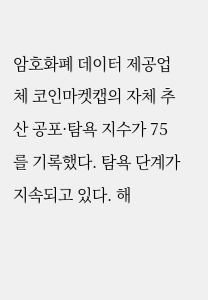암호화폐 데이터 제공업체 코인마켓캡의 자체 추산 공포·탐욕 지수가 75를 기록했다. 탐욕 단계가 지속되고 있다. 해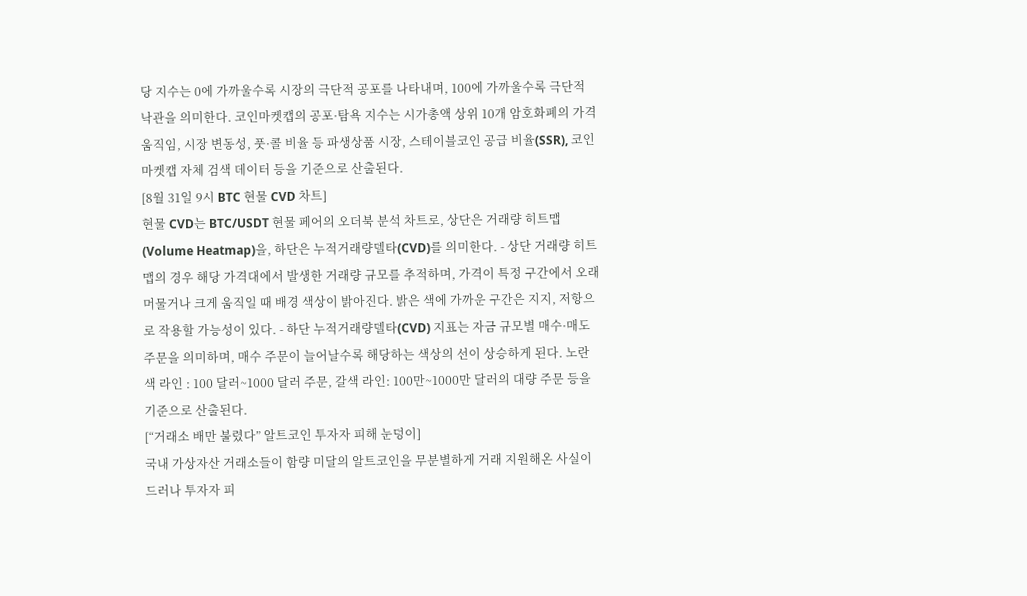당 지수는 0에 가까울수록 시장의 극단적 공포를 나타내며, 100에 가까울수록 극단적 낙관을 의미한다. 코인마켓캡의 공포·탐욕 지수는 시가총액 상위 10개 암호화폐의 가격 움직임, 시장 변동성, 풋·콜 비율 등 파생상품 시장, 스테이블코인 공급 비율(SSR), 코인마켓캡 자체 검색 데이터 등을 기준으로 산출된다.
[8월 31일 9시 BTC 현물 CVD 차트]
현물 CVD는 BTC/USDT 현물 페어의 오더북 분석 차트로, 상단은 거래량 히트맵(Volume Heatmap)을, 하단은 누적거래량델타(CVD)를 의미한다. - 상단 거래량 히트맵의 경우 해당 가격대에서 발생한 거래량 규모를 추적하며, 가격이 특정 구간에서 오래 머물거나 크게 움직일 때 배경 색상이 밝아진다. 밝은 색에 가까운 구간은 지지, 저항으로 작용할 가능성이 있다. - 하단 누적거래량델타(CVD) 지표는 자금 규모별 매수·매도 주문을 의미하며, 매수 주문이 늘어날수록 해당하는 색상의 선이 상승하게 된다. 노란색 라인 : 100 달러~1000 달러 주문, 갈색 라인: 100만~1000만 달러의 대량 주문 등을 기준으로 산출된다.
[“거래소 배만 불렸다” 알트코인 투자자 피해 눈덩이]
국내 가상자산 거래소들이 함량 미달의 알트코인을 무분별하게 거래 지원해온 사실이 드러나 투자자 피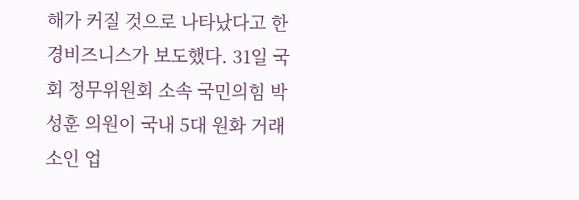해가 커질 것으로 나타났다고 한경비즈니스가 보도했다. 31일 국회 정무위원회 소속 국민의힘 박성훈 의원이 국내 5대 원화 거래소인 업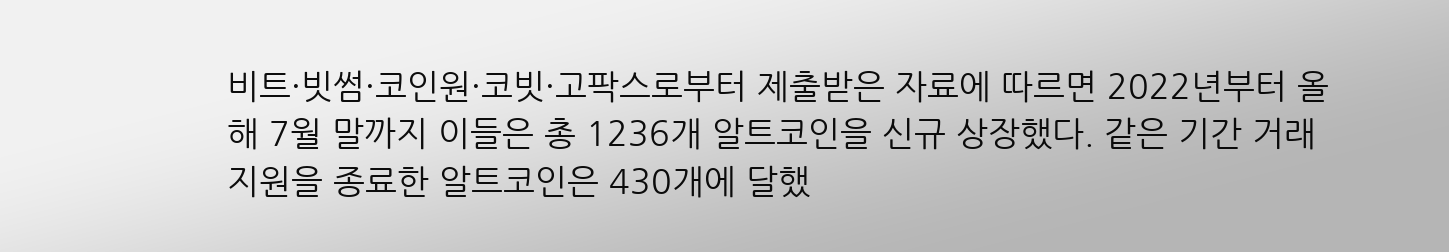비트·빗썸·코인원·코빗·고팍스로부터 제출받은 자료에 따르면 2022년부터 올해 7월 말까지 이들은 총 1236개 알트코인을 신규 상장했다. 같은 기간 거래 지원을 종료한 알트코인은 430개에 달했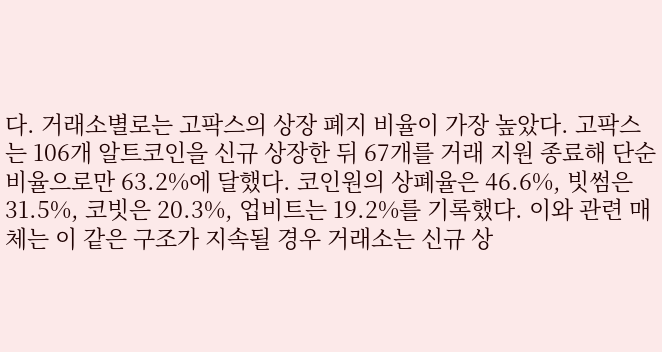다. 거래소별로는 고팍스의 상장 폐지 비율이 가장 높았다. 고팍스는 106개 알트코인을 신규 상장한 뒤 67개를 거래 지원 종료해 단순 비율으로만 63.2%에 달했다. 코인원의 상폐율은 46.6%, 빗썸은 31.5%, 코빗은 20.3%, 업비트는 19.2%를 기록했다. 이와 관련 매체는 이 같은 구조가 지속될 경우 거래소는 신규 상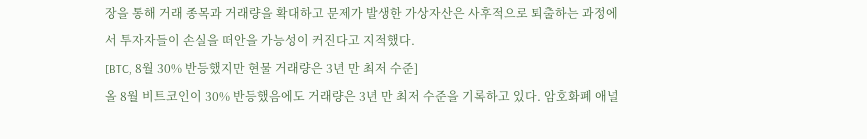장을 통해 거래 종목과 거래량을 확대하고 문제가 발생한 가상자산은 사후적으로 퇴출하는 과정에서 투자자들이 손실을 떠안을 가능성이 커진다고 지적했다.
[BTC, 8월 30% 반등했지만 현물 거래량은 3년 만 최저 수준]
올 8월 비트코인이 30% 반등했음에도 거래량은 3년 만 최저 수준을 기록하고 있다. 암호화폐 애널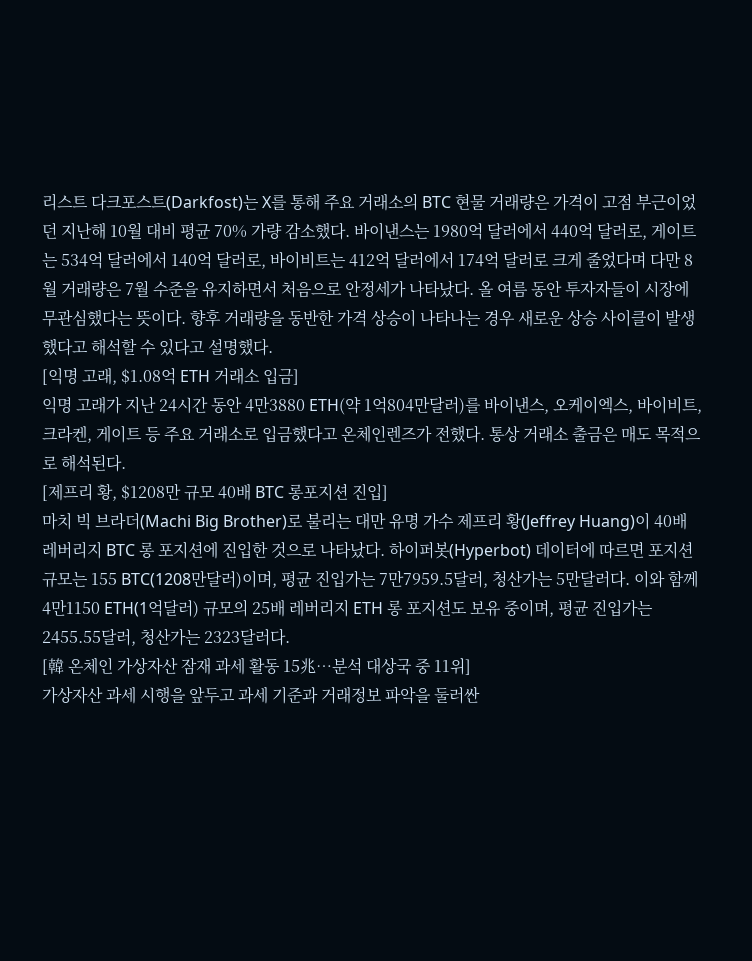리스트 다크포스트(Darkfost)는 X를 통해 주요 거래소의 BTC 현물 거래량은 가격이 고점 부근이었던 지난해 10월 대비 평균 70% 가량 감소했다. 바이낸스는 1980억 달러에서 440억 달러로, 게이트는 534억 달러에서 140억 달러로, 바이비트는 412억 달러에서 174억 달러로 크게 줄었다며 다만 8월 거래량은 7월 수준을 유지하면서 처음으로 안정세가 나타났다. 올 여름 동안 투자자들이 시장에 무관심했다는 뜻이다. 향후 거래량을 동반한 가격 상승이 나타나는 경우 새로운 상승 사이클이 발생했다고 해석할 수 있다고 설명했다.
[익명 고래, $1.08억 ETH 거래소 입금]
익명 고래가 지난 24시간 동안 4만3880 ETH(약 1억804만달러)를 바이낸스, 오케이엑스, 바이비트, 크라켄, 게이트 등 주요 거래소로 입금했다고 온체인렌즈가 전했다. 통상 거래소 출금은 매도 목적으로 해석된다.
[제프리 황, $1208만 규모 40배 BTC 롱포지션 진입]
마치 빅 브라더(Machi Big Brother)로 불리는 대만 유명 가수 제프리 황(Jeffrey Huang)이 40배 레버리지 BTC 롱 포지션에 진입한 것으로 나타났다. 하이퍼봇(Hyperbot) 데이터에 따르면 포지션 규모는 155 BTC(1208만달러)이며, 평균 진입가는 7만7959.5달러, 청산가는 5만달러다. 이와 함께 4만1150 ETH(1억달러) 규모의 25배 레버리지 ETH 롱 포지션도 보유 중이며, 평균 진입가는 2455.55달러, 청산가는 2323달러다.
[韓 온체인 가상자산 잠재 과세 활동 15兆…분석 대상국 중 11위]
가상자산 과세 시행을 앞두고 과세 기준과 거래정보 파악을 둘러싼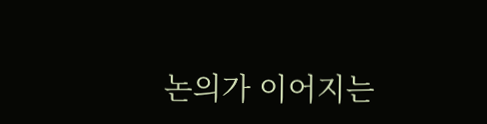논의가 이어지는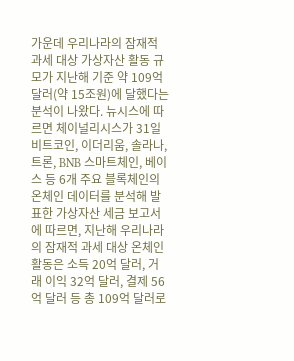가운데 우리나라의 잠재적 과세 대상 가상자산 활동 규모가 지난해 기준 약 109억 달러(약 15조원)에 달했다는 분석이 나왔다. 뉴시스에 따르면 체이널리시스가 31일 비트코인, 이더리움, 솔라나, 트론, BNB 스마트체인, 베이스 등 6개 주요 블록체인의 온체인 데이터를 분석해 발표한 가상자산 세금 보고서에 따르면, 지난해 우리나라의 잠재적 과세 대상 온체인 활동은 소득 20억 달러, 거래 이익 32억 달러, 결제 56억 달러 등 총 109억 달러로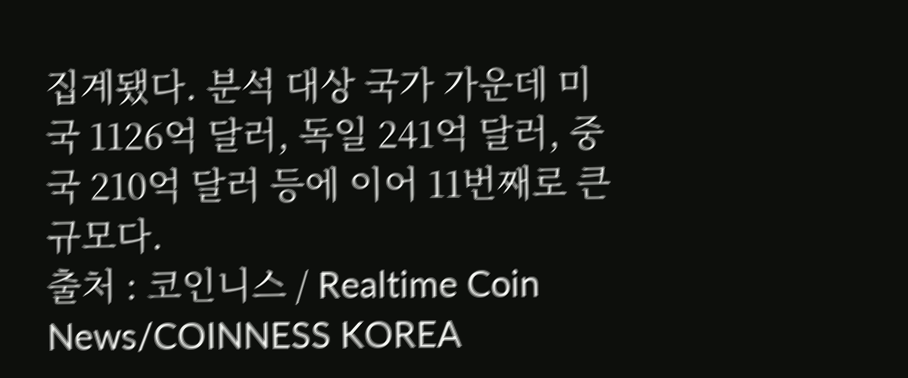집계됐다. 분석 대상 국가 가운데 미국 1126억 달러, 독일 241억 달러, 중국 210억 달러 등에 이어 11번째로 큰 규모다.
출처 : 코인니스 / Realtime Coin News/COINNESS KOREA